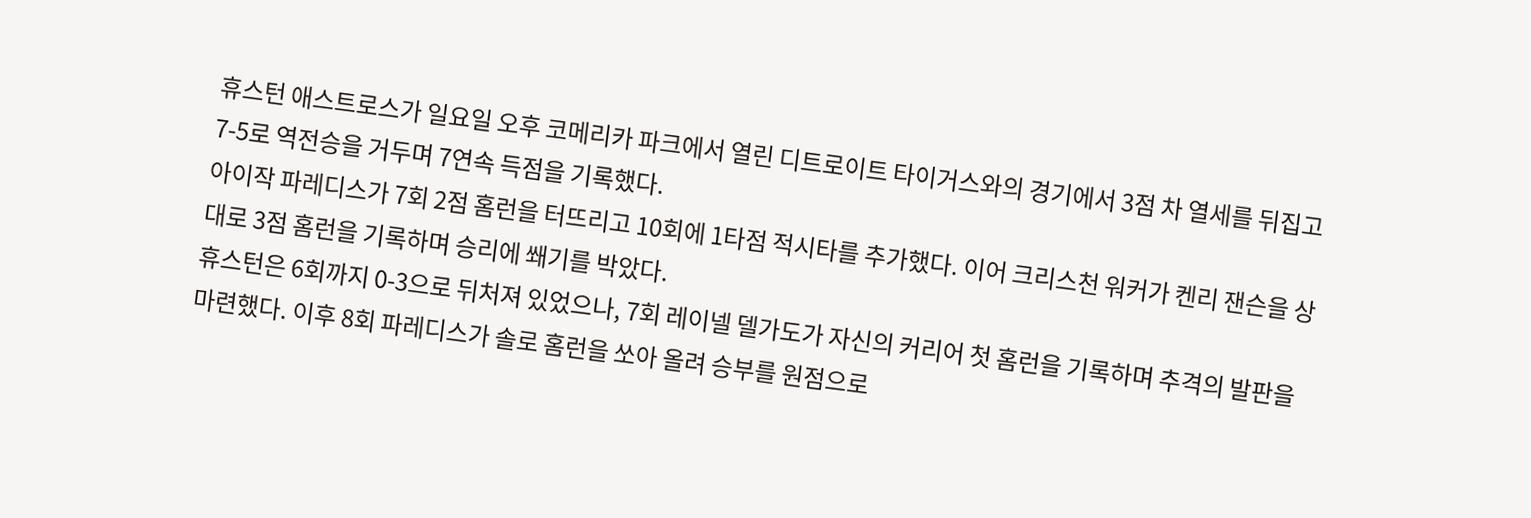휴스턴 애스트로스가 일요일 오후 코메리카 파크에서 열린 디트로이트 타이거스와의 경기에서 3점 차 열세를 뒤집고 7-5로 역전승을 거두며 7연속 득점을 기록했다.
아이작 파레디스가 7회 2점 홈런을 터뜨리고 10회에 1타점 적시타를 추가했다. 이어 크리스천 워커가 켄리 잰슨을 상대로 3점 홈런을 기록하며 승리에 쐐기를 박았다.
휴스턴은 6회까지 0-3으로 뒤처져 있었으나, 7회 레이넬 델가도가 자신의 커리어 첫 홈런을 기록하며 추격의 발판을 마련했다. 이후 8회 파레디스가 솔로 홈런을 쏘아 올려 승부를 원점으로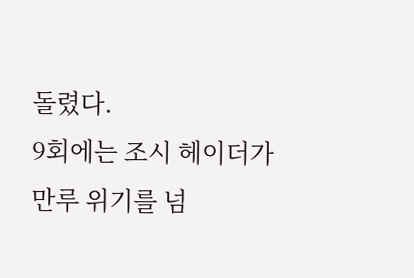돌렸다.
9회에는 조시 헤이더가 만루 위기를 넘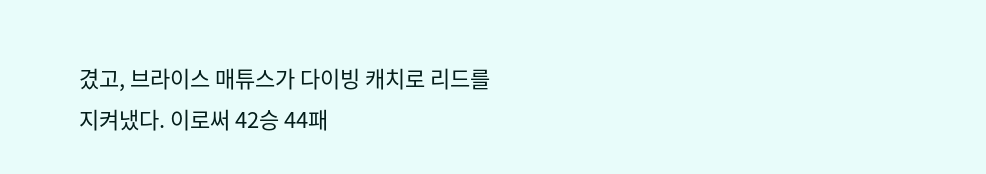겼고, 브라이스 매튜스가 다이빙 캐치로 리드를 지켜냈다. 이로써 42승 44패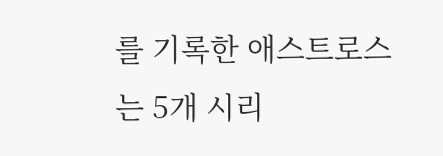를 기록한 애스트로스는 5개 시리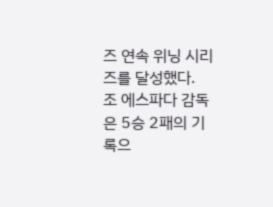즈 연속 위닝 시리즈를 달성했다.
조 에스파다 감독은 5승 2패의 기록으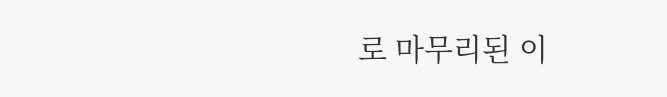로 마무리된 이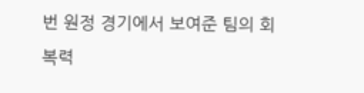번 원정 경기에서 보여준 팀의 회복력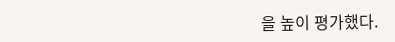을 높이 평가했다.